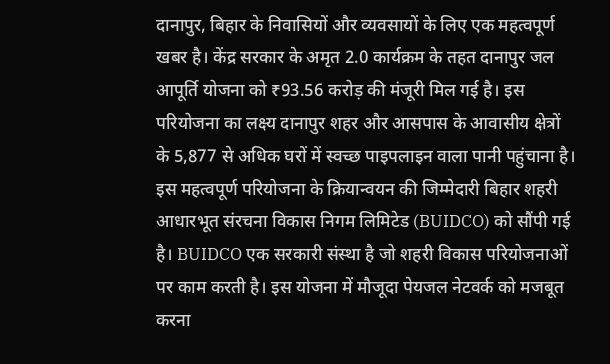दानापुर, बिहार के निवासियों और व्यवसायों के लिए एक महत्वपूर्ण खबर है। केंद्र सरकार के अमृत 2.0 कार्यक्रम के तहत दानापुर जल आपूर्ति योजना को ₹93.56 करोड़ की मंजूरी मिल गई है। इस परियोजना का लक्ष्य दानापुर शहर और आसपास के आवासीय क्षेत्रों के 5,877 से अधिक घरों में स्वच्छ पाइपलाइन वाला पानी पहुंचाना है।
इस महत्वपूर्ण परियोजना के क्रियान्वयन की जिम्मेदारी बिहार शहरी आधारभूत संरचना विकास निगम लिमिटेड (BUIDCO) को सौंपी गई है। BUIDCO एक सरकारी संस्था है जो शहरी विकास परियोजनाओं पर काम करती है। इस योजना में मौजूदा पेयजल नेटवर्क को मजबूत करना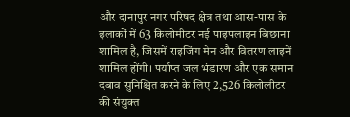और दानापुर नगर परिषद क्षेत्र तथा आस-पास के इलाकों में 63 किलोमीटर नई पाइपलाइन बिछाना शामिल है, जिसमें राइजिंग मेन और वितरण लाइनें शामिल होंगी। पर्याप्त जल भंडारण और एक समान दबाव सुनिश्चित करने के लिए 2,526 किलोलीटर की संयुक्त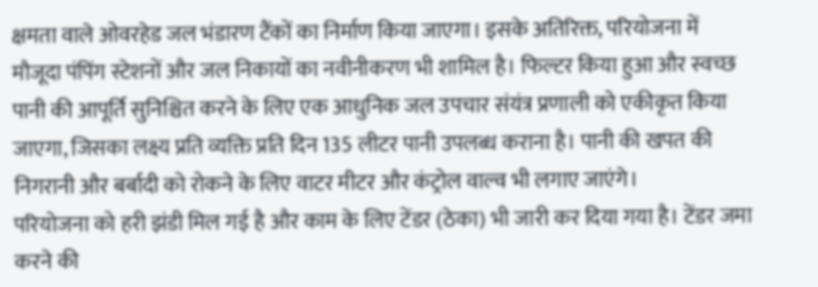क्षमता वाले ओवरहेड जल भंडारण टैंकों का निर्माण किया जाएगा। इसके अतिरिक्त, परियोजना में मौजूदा पंपिंग स्टेशनों और जल निकायों का नवीनीकरण भी शामिल है। फिल्टर किया हुआ और स्वच्छ पानी की आपूर्ति सुनिश्चित करने के लिए एक आधुनिक जल उपचार संयंत्र प्रणाली को एकीकृत किया जाएगा, जिसका लक्ष्य प्रति व्यक्ति प्रति दिन 135 लीटर पानी उपलब्ध कराना है। पानी की खपत की निगरानी और बर्बादी को रोकने के लिए वाटर मीटर और कंट्रोल वाल्व भी लगाए जाएंगे।
परियोजना को हरी झंडी मिल गई है और काम के लिए टेंडर (ठेका) भी जारी कर दिया गया है। टेंडर जमा करने की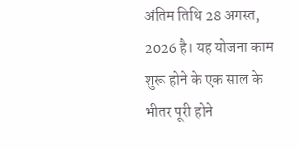अंतिम तिथि 28 अगस्त, 2026 है। यह योजना काम शुरू होने के एक साल के भीतर पूरी होने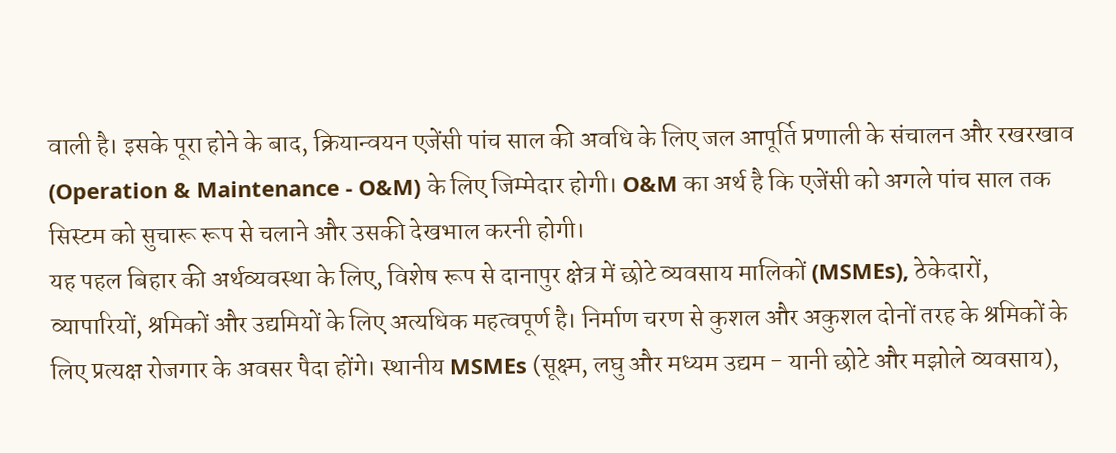वाली है। इसके पूरा होने के बाद, क्रियान्वयन एजेंसी पांच साल की अवधि के लिए जल आपूर्ति प्रणाली के संचालन और रखरखाव (Operation & Maintenance - O&M) के लिए जिम्मेदार होगी। O&M का अर्थ है कि एजेंसी को अगले पांच साल तक सिस्टम को सुचारू रूप से चलाने और उसकी देखभाल करनी होगी।
यह पहल बिहार की अर्थव्यवस्था के लिए, विशेष रूप से दानापुर क्षेत्र में छोटे व्यवसाय मालिकों (MSMEs), ठेकेदारों, व्यापारियों, श्रमिकों और उद्यमियों के लिए अत्यधिक महत्वपूर्ण है। निर्माण चरण से कुशल और अकुशल दोनों तरह के श्रमिकों के लिए प्रत्यक्ष रोजगार के अवसर पैदा होंगे। स्थानीय MSMEs (सूक्ष्म, लघु और मध्यम उद्यम - यानी छोटे और मझोले व्यवसाय),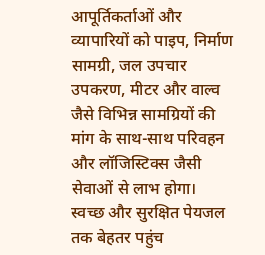आपूर्तिकर्ताओं और व्यापारियों को पाइप, निर्माण सामग्री, जल उपचार उपकरण, मीटर और वाल्व जैसे विभिन्न सामग्रियों की मांग के साथ-साथ परिवहन और लॉजिस्टिक्स जैसी सेवाओं से लाभ होगा।
स्वच्छ और सुरक्षित पेयजल तक बेहतर पहुंच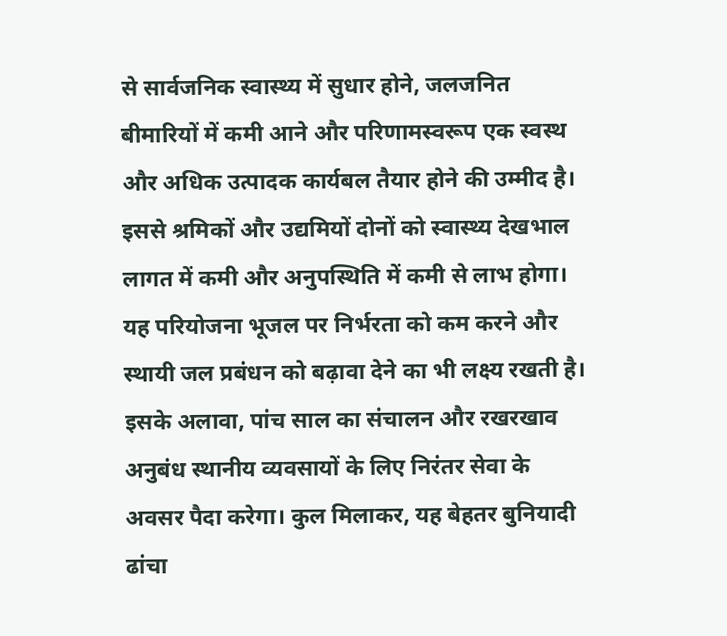से सार्वजनिक स्वास्थ्य में सुधार होने, जलजनित बीमारियों में कमी आने और परिणामस्वरूप एक स्वस्थ और अधिक उत्पादक कार्यबल तैयार होने की उम्मीद है। इससे श्रमिकों और उद्यमियों दोनों को स्वास्थ्य देखभाल लागत में कमी और अनुपस्थिति में कमी से लाभ होगा। यह परियोजना भूजल पर निर्भरता को कम करने और स्थायी जल प्रबंधन को बढ़ावा देने का भी लक्ष्य रखती है। इसके अलावा, पांच साल का संचालन और रखरखाव अनुबंध स्थानीय व्यवसायों के लिए निरंतर सेवा के अवसर पैदा करेगा। कुल मिलाकर, यह बेहतर बुनियादी ढांचा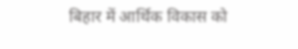बिहार में आर्थिक विकास को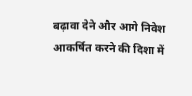बढ़ावा देने और आगे निवेश आकर्षित करने की दिशा में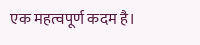एक महत्वपूर्ण कदम है।